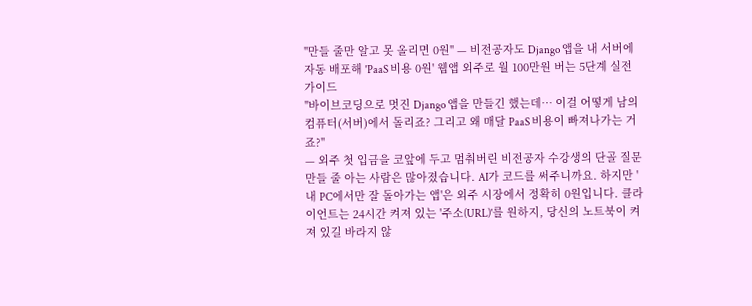"만들 줄만 알고 못 올리면 0원" — 비전공자도 Django 앱을 내 서버에 자동 배포해 'PaaS 비용 0원' 웹앱 외주로 월 100만원 버는 5단계 실전 가이드
"바이브코딩으로 멋진 Django 앱을 만들긴 했는데… 이걸 어떻게 남의 컴퓨터(서버)에서 돌리죠? 그리고 왜 매달 PaaS 비용이 빠져나가는 거죠?"
— 외주 첫 입금을 코앞에 두고 멈춰버린 비전공자 수강생의 단골 질문
만들 줄 아는 사람은 많아졌습니다. AI가 코드를 써주니까요. 하지만 '내 PC에서만 잘 돌아가는 앱'은 외주 시장에서 정확히 0원입니다. 클라이언트는 24시간 켜져 있는 '주소(URL)'를 원하지, 당신의 노트북이 켜져 있길 바라지 않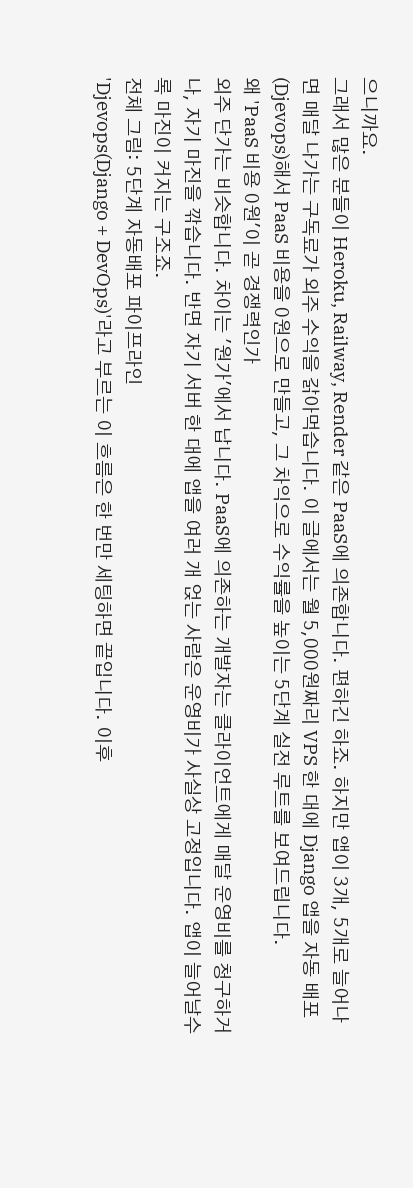으니까요.
그래서 많은 분들이 Heroku, Railway, Render 같은 PaaS에 의존합니다. 편하긴 하죠. 하지만 앱이 3개, 5개로 늘어나면 매달 나가는 구독료가 외주 수익을 갉아먹습니다. 이 글에서는 월 5,000원짜리 VPS 한 대에 Django 앱을 자동 배포(Djevops)해서 PaaS 비용을 0원으로 만들고, 그 차익으로 수익률을 높이는 5단계 실전 루트를 보여드립니다.
왜 'PaaS 비용 0원'이 곧 경쟁력인가
외주 단가는 비슷합니다. 차이는 '원가'에서 납니다. PaaS에 의존하는 개발자는 클라이언트에게 매달 운영비를 청구하거나, 자기 마진을 깎습니다. 반면 자기 서버 한 대에 앱을 여러 개 얹는 사람은 운영비가 사실상 고정입니다. 앱이 늘어날수록 마진이 커지는 구조죠.
전체 그림: 5단계 자동배포 파이프라인
'Djevops(Django + DevOps)'라고 부르는 이 흐름은 한 번만 세팅하면 끝입니다. 이후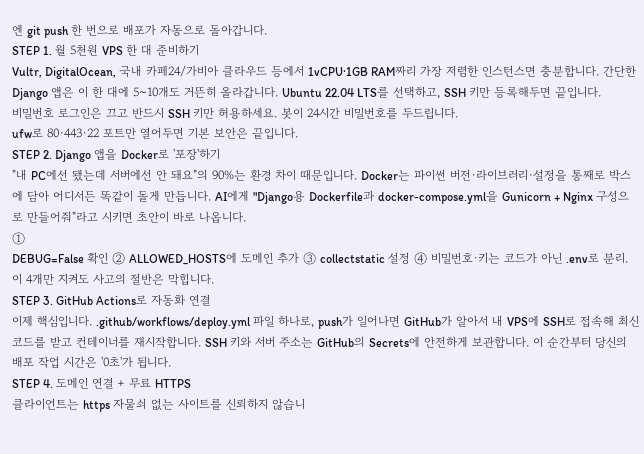엔 git push 한 번으로 배포가 자동으로 돌아갑니다.
STEP 1. 월 5천원 VPS 한 대 준비하기
Vultr, DigitalOcean, 국내 카페24/가비아 클라우드 등에서 1vCPU·1GB RAM짜리 가장 저렴한 인스턴스면 충분합니다. 간단한 Django 앱은 이 한 대에 5~10개도 거뜬히 올라갑니다. Ubuntu 22.04 LTS를 선택하고, SSH 키만 등록해두면 끝입니다.
비밀번호 로그인은 끄고 반드시 SSH 키만 허용하세요. 봇이 24시간 비밀번호를 두드립니다.
ufw로 80·443·22 포트만 열어두면 기본 보안은 끝입니다.
STEP 2. Django 앱을 Docker로 '포장'하기
"내 PC에선 됐는데 서버에선 안 돼요"의 90%는 환경 차이 때문입니다. Docker는 파이썬 버전·라이브러리·설정을 통째로 박스에 담아 어디서든 똑같이 돌게 만듭니다. AI에게 "Django용 Dockerfile과 docker-compose.yml을 Gunicorn + Nginx 구성으로 만들어줘"라고 시키면 초안이 바로 나옵니다.
①
DEBUG=False 확인 ② ALLOWED_HOSTS에 도메인 추가 ③ collectstatic 설정 ④ 비밀번호·키는 코드가 아닌 .env로 분리. 이 4개만 지켜도 사고의 절반은 막힙니다.
STEP 3. GitHub Actions로 자동화 연결
이제 핵심입니다. .github/workflows/deploy.yml 파일 하나로, push가 일어나면 GitHub가 알아서 내 VPS에 SSH로 접속해 최신 코드를 받고 컨테이너를 재시작합니다. SSH 키와 서버 주소는 GitHub의 Secrets에 안전하게 보관합니다. 이 순간부터 당신의 배포 작업 시간은 '0초'가 됩니다.
STEP 4. 도메인 연결 + 무료 HTTPS
클라이언트는 https 자물쇠 없는 사이트를 신뢰하지 않습니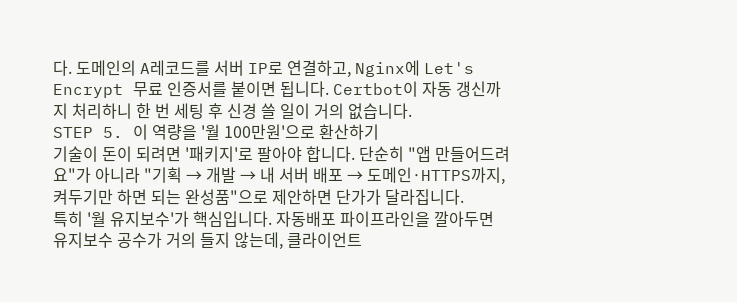다. 도메인의 A레코드를 서버 IP로 연결하고, Nginx에 Let's Encrypt 무료 인증서를 붙이면 됩니다. Certbot이 자동 갱신까지 처리하니 한 번 세팅 후 신경 쓸 일이 거의 없습니다.
STEP 5. 이 역량을 '월 100만원'으로 환산하기
기술이 돈이 되려면 '패키지'로 팔아야 합니다. 단순히 "앱 만들어드려요"가 아니라 "기획 → 개발 → 내 서버 배포 → 도메인·HTTPS까지, 켜두기만 하면 되는 완성품"으로 제안하면 단가가 달라집니다.
특히 '월 유지보수'가 핵심입니다. 자동배포 파이프라인을 깔아두면 유지보수 공수가 거의 들지 않는데, 클라이언트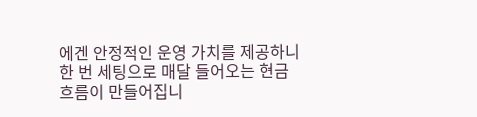에겐 안정적인 운영 가치를 제공하니 한 번 세팅으로 매달 들어오는 현금 흐름이 만들어집니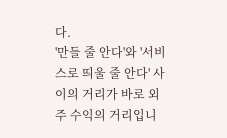다.
'만들 줄 안다'와 '서비스로 띄울 줄 안다' 사이의 거리가 바로 외주 수익의 거리입니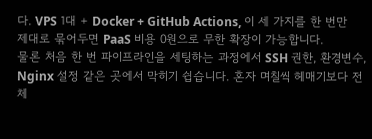다. VPS 1대 + Docker + GitHub Actions, 이 세 가지를 한 번만 제대로 묶어두면 PaaS 비용 0원으로 무한 확장이 가능합니다.
물론 처음 한 번 파이프라인을 세팅하는 과정에서 SSH 권한, 환경변수, Nginx 설정 같은 곳에서 막히기 쉽습니다. 혼자 며칠씩 헤매기보다 전체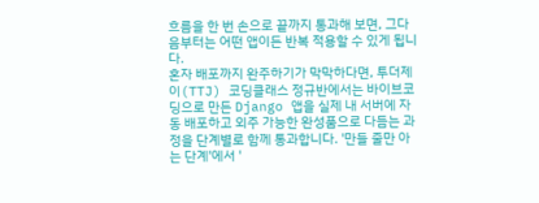흐름을 한 번 손으로 끝까지 통과해 보면, 그다음부터는 어떤 앱이든 반복 적용할 수 있게 됩니다.
혼자 배포까지 완주하기가 막막하다면, 투더제이(TTJ) 코딩클래스 정규반에서는 바이브코딩으로 만든 Django 앱을 실제 내 서버에 자동 배포하고 외주 가능한 완성품으로 다듬는 과정을 단계별로 함께 통과합니다. '만들 줄만 아는 단계'에서 '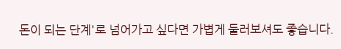돈이 되는 단계'로 넘어가고 싶다면 가볍게 둘러보셔도 좋습니다.